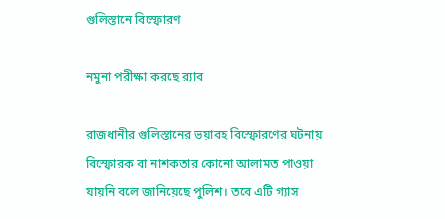গুলিস্তানে বিস্ফোরণ

নমুনা পরীক্ষা করছে র‌্যাব

রাজধানীর গুলিস্তানের ভয়াবহ বিস্ফোরণের ঘটনায় বিস্ফোরক বা নাশকতার কোনো আলামত পাওয়া যায়নি বলে জানিয়েছে পুলিশ। তবে এটি গ্যাস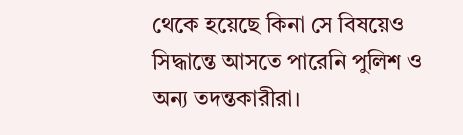থেকে হয়েছে কিনা সে বিষয়েও সিদ্ধান্তে আসতে পারেনি পুলিশ ও অন্য তদন্তকারীরা।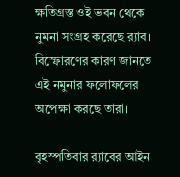ক্ষতিগ্রস্ত ওই ভবন থেকে নুমনা সংগ্রহ করেছে র‌্যাব। বিস্ফোরণের কারণ জানতে এই নমুনার ফলোফলের অপেক্ষা করছে তারা।

বৃহস্পতিবার র‌্যাবের আইন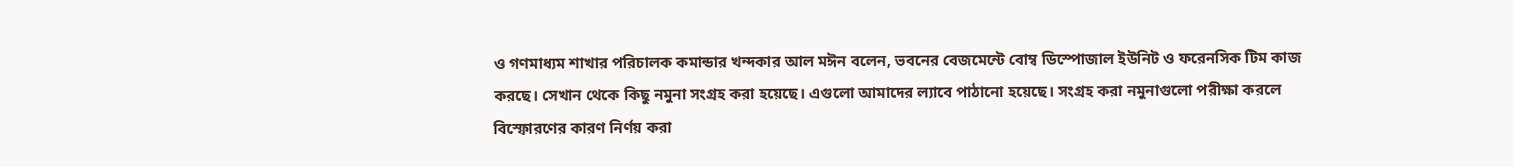ও গণমাধ্যম শাখার পরিচালক কমান্ডার খন্দকার আল মঈন বলেন, ভবনের বেজমেন্টে বোম্ব ডিস্পোজাল ইউনিট ও ফরেনসিক টিম কাজ করছে। সেখান থেকে কিছু নমুনা সংগ্রহ করা হয়েছে। এগুলো আমাদের ল্যাবে পাঠানো হয়েছে। সংগ্রহ করা নমুনাগুলো পরীক্ষা করলে বিস্ফোরণের কারণ নির্ণয় করা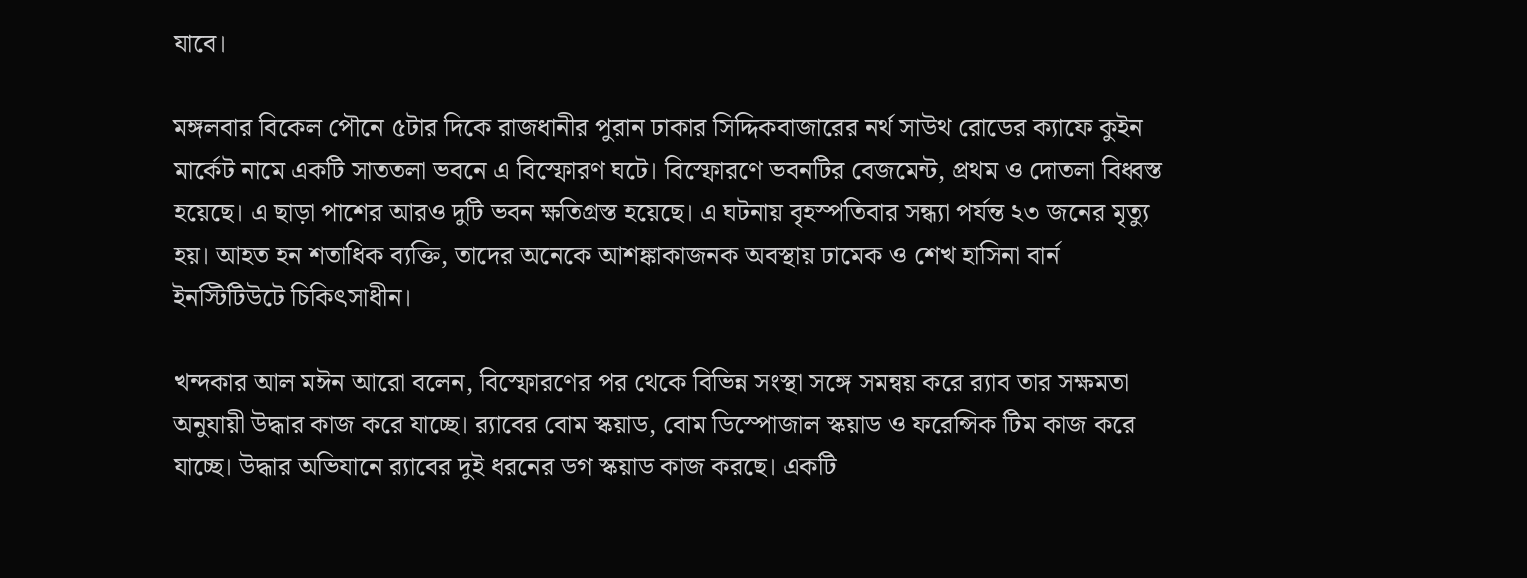যাবে।

মঙ্গলবার বিকেল পৌনে ৫টার দিকে রাজধানীর পুরান ঢাকার সিদ্দিকবাজারের নর্থ সাউথ রোডের ক্যাফে কুইন মার্কেট নামে একটি সাততলা ভবনে এ বিস্ফোরণ ঘটে। বিস্ফোরণে ভবনটির বেজমেন্ট, প্রথম ও দোতলা বিধ্বস্ত হয়েছে। এ ছাড়া পাশের আরও দুটি ভবন ক্ষতিগ্রস্ত হয়েছে। এ ঘটনায় বৃহস্পতিবার সন্ধ্যা পর্যন্ত ২৩ জনের মৃত্যু হয়। আহত হন শতাধিক ব্যক্তি, তাদের অনেকে আশঙ্কাকাজনক অবস্থায় ঢামেক ও শেখ হাসিনা বার্ন ইনস্টিটিউটে চিকিৎসাধীন।

খন্দকার আল মঈন আরো বলেন, বিস্ফোরণের পর থেকে বিভিন্ন সংস্থা সঙ্গে সমন্বয় করে র‌্যাব তার সক্ষমতা অনুযায়ী উদ্ধার কাজ করে যাচ্ছে। র‌্যাবের বোম স্কয়াড, বোম ডিস্পোজাল স্কয়াড ও ফরেন্সিক টিম কাজ করে যাচ্ছে। উদ্ধার অভিযানে র‌্যাবের দুই ধরনের ডগ স্কয়াড কাজ করছে। একটি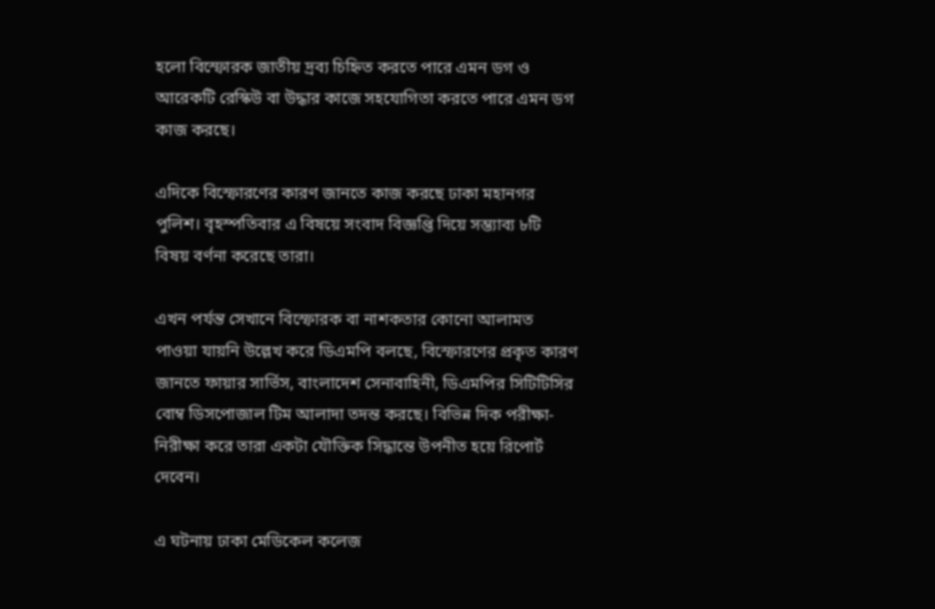হলো বিস্ফোরক জাতীয় দ্রব্য চিহ্নিত করতে পারে এমন ডগ ও আরেকটি রেস্কিউ বা উদ্ধার কাজে সহযোগিতা করতে পারে এমন ডগ কাজ করছে।

এদিকে বিস্ফোরণের কারণ জানতে কাজ করছে ঢাকা মহানগর পুলিশ। বৃহস্পতিবার এ বিষয়ে সংবাদ বিজ্ঞপ্তি দিয়ে সম্ভ্যাব্য ৮টি বিষয় বর্ণনা করেছে তারা।

এখন পর্যন্ত সেখানে বিস্ফোরক বা নাশকতার কোনো আলামত পাওয়া যায়নি উল্লেখ করে ডিএমপি বলছে, বিস্ফোরণের প্রকৃত কারণ জানতে ফায়ার সার্ভিস, বাংলাদেশ সেনাবাহিনী, ডিএমপির সিটিটিসির বোম্ব ডিসপোজাল টিম আলাদা তদন্ত করছে। বিভিন্ন দিক পরীক্ষা-নিরীক্ষা করে তারা একটা যৌক্তিক সিদ্ধান্তে উপনীত হয়ে রিপোর্ট দেবেন।

এ ঘটনায় ঢাকা মেডিকেল কলেজ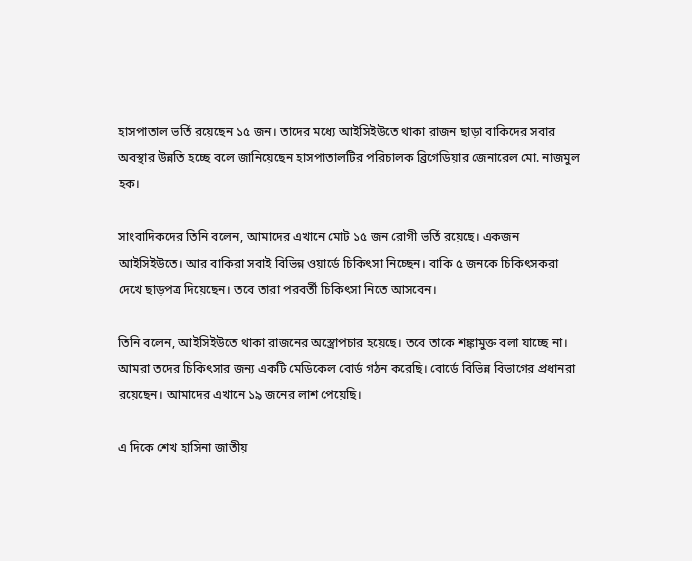হাসপাতাল ভর্তি রয়েছেন ১৫ জন। তাদের মধ্যে আইসিইউতে থাকা রাজন ছাড়া বাকিদের সবার অবস্থার উন্নতি হচ্ছে বলে জানিয়েছেন হাসপাতালটির পরিচালক ব্রিগেডিয়ার জেনারেল মো. নাজমুল হক।

সাংবাদিকদের তিনি বলেন, আমাদের এখানে মোট ১৫ জন রোগী ভর্তি রয়েছে। একজন আইসিইউতে। আর বাকিরা সবাই বিভিন্ন ওয়ার্ডে চিকিৎসা নিচ্ছেন। বাকি ৫ জনকে চিকিৎসকরা দেখে ছাড়পত্র দিয়েছেন। তবে তারা পরবর্তী চিকিৎসা নিতে আসবেন।

তিনি বলেন, আইসিইউতে থাকা রাজনের অস্ত্রোপচার হয়েছে। তবে তাকে শঙ্কামুক্ত বলা যাচ্ছে না। আমরা তদের চিকিৎসার জন্য একটি মেডিকেল বোর্ড গঠন করেছি। বোর্ডে বিভিন্ন বিভাগের প্রধানরা রয়েছেন। আমাদের এখানে ১৯ জনের লাশ পেয়েছি।

এ দিকে শেখ হাসিনা জাতীয়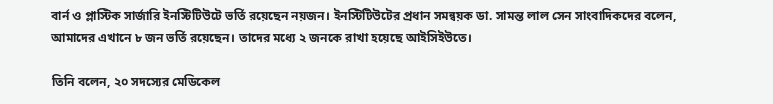বার্ন ও প্লাস্টিক সার্জারি ইনস্টিটিউটে ভর্তি রয়েছেন নয়জন। ইনস্টিটিউটের প্রধান সমন্বয়ক ডা. সামন্ত লাল সেন সাংবাদিকদের বলেন, আমাদের এখানে ৮ জন ভর্তি রয়েছেন। তাদের মধ্যে ২ জনকে রাখা হয়েছে আইসিইউতে।

তিনি বলেন, ২০ সদস্যের মেডিকেল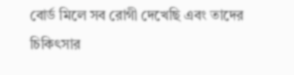বোর্ড মিলে সব রোগী দেখেছি এবং তাদের চিকিৎসার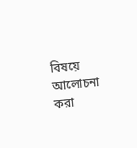বিষয়ে আলোচনা করা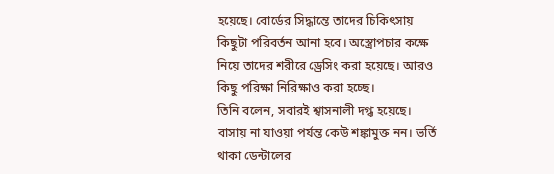হয়েছে। বোর্ডের সিদ্ধান্তে তাদের চিকিৎসায় কিছুটা পরিবর্তন আনা হবে। অস্ত্রোপচার কক্ষে নিয়ে তাদের শরীরে ড্রেসিং করা হয়েছে। আরও কিছু পরিক্ষা নিরিক্ষাও করা হচ্ছে।
তিনি বলেন, সবারই শ্বাসনালী দগ্ধ হয়েছে। বাসায় না যাওয়া পর্যন্ত কেউ শঙ্কামুক্ত নন। ভর্তি থাকা ডেন্টালের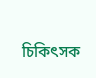চিকিৎসক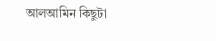আলআমিন কিছুটা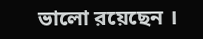ভালো রয়েছেন ।